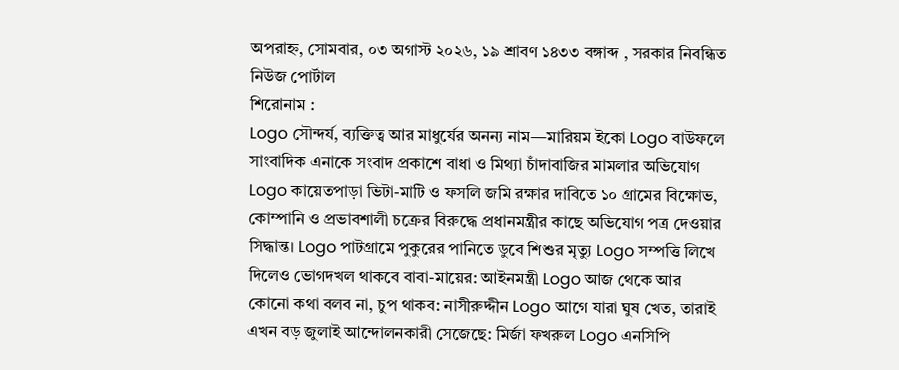অপরাহ্ন, সোমবার, ০৩ অগাস্ট ২০২৬, ১৯ শ্রাবণ ১৪৩৩ বঙ্গাব্দ , সরকার নিবন্ধিত নিউজ পোর্টাল
শিরোনাম :
Logo সৌন্দর্য, ব্যক্তিত্ব আর মাধুর্যের অনন্য নাম—মারিয়ম ইকো Logo বাউফলে সাংবাদিক এনাকে সংবাদ প্রকাশে বাধা ও মিথ্যা চাঁদাবাজির মামলার অভিযোগ Logo কায়েতপাড়া ভিটা-মাটি ও ফসলি জমি রক্ষার দাবিতে ১০ গ্রামের বিক্ষোভ, কোম্পানি ও প্রভাবশালী চক্রের বিরুদ্ধে প্রধানমন্ত্রীর কাছে অভিযোগ পত্র দেওয়ার সিদ্ধান্ত। Logo পাটগ্রামে পুকুরের পানিতে ডুবে শিশুর মৃত্যু Logo সম্পত্তি লিখে দিলেও ভোগদখল থাকবে বাবা-মায়ের: আইনমন্ত্রী Logo আজ থেকে আর কোনো কথা বলব না, চুপ থাকব: নাসীরুদ্দীন Logo আগে যারা ঘুষ খেত, তারাই এখন বড় জুলাই আন্দোলনকারী সেজেছে: মির্জা ফখরুল Logo এনসিপি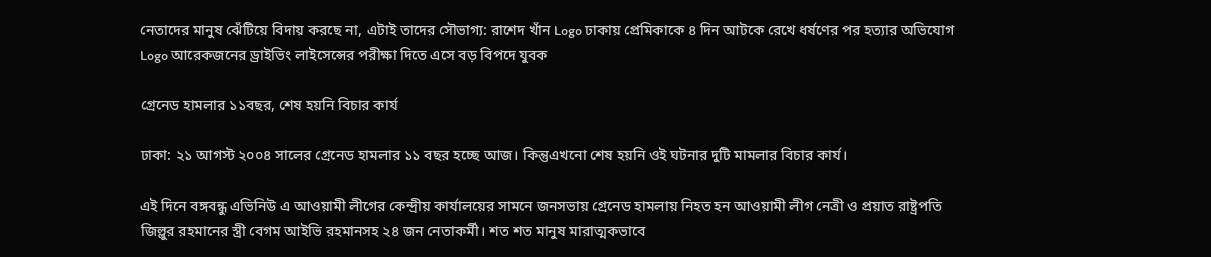নেতাদের মানুষ ঝেঁটিয়ে বিদায় করছে না, এটাই তাদের সৌভাগ্য: রাশেদ খাঁন Logo ঢাকায় প্রেমিকাকে ৪ দিন আটকে রেখে ধর্ষণের পর হত্যার অভিযোগ Logo আরেকজনের ড্রাইভিং লাইসেন্সের পরীক্ষা দিতে এসে বড় বিপদে যুবক

গ্রেনেড হামলার ১১বছর, শেষ হয়নি বিচার কার্য

ঢাকা: ২১ আগস্ট ২০০৪ সালের গ্রেনেড হামলার ১১ বছর হচ্ছে আজ। কিন্তুএখনো শেষ হয়নি ওই ঘটনার দুটি মামলার বিচার কার্য।

এই দিনে বঙ্গবন্ধু এভিনিউ এ আওয়ামী লীগের কেন্দ্রীয় কার্যালয়ের সামনে জনসভায় গ্রেনেড হামলায় নিহত হন আওয়ামী লীগ নেত্রী ও প্রয়াত রাষ্ট্রপতি জিল্লুর রহমানের স্ত্রী বেগম আইভি রহমানসহ ২৪ জন নেতাকর্মী। শত শত মানুষ মারাত্মকভাবে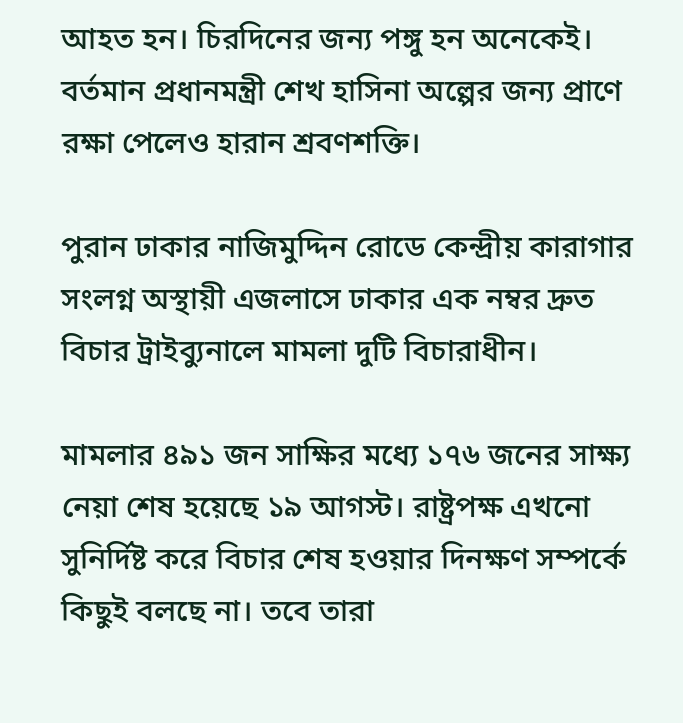আহত হন। চিরদিনের জন্য পঙ্গু হন অনেকেই। বর্তমান প্রধানমন্ত্রী শেখ হাসিনা অল্পের জন্য প্রাণে রক্ষা পেলেও হারান শ্রবণশক্তি।

পুরান ঢাকার নাজিমুদ্দিন রোডে কেন্দ্রীয় কারাগার সংলগ্ন অস্থায়ী এজলাসে ঢাকার এক নম্বর দ্রুত বিচার ট্রাইব্যুনালে মামলা দুটি বিচারাধীন।

মামলার ৪৯১ জন সাক্ষির মধ্যে ১৭৬ জনের সাক্ষ্য নেয়া শেষ হয়েছে ১৯ আগস্ট। রাষ্ট্রপক্ষ এখনো সুনির্দিষ্ট করে বিচার শেষ হওয়ার দিনক্ষণ সম্পর্কে কিছুই বলছে না। তবে তারা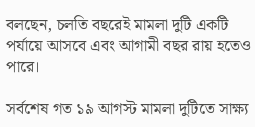বলছেন, চলতি বছরেই মামলা দুটি একটি পর্যায়ে আসবে এবং আগামী বছর রায় হতেও পারে।

সর্বশেষ গত ১৯ আগস্ট মামলা দুটিতে সাক্ষ্য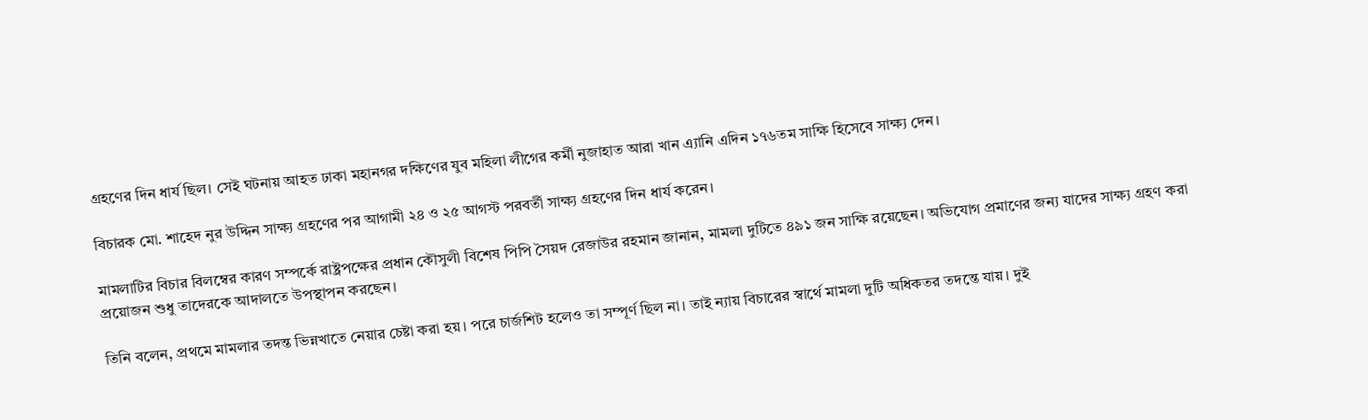গ্রহণের দিন ধার্য ছিল। সেই ঘটনায় আহত ঢাকা মহানগর দক্ষিণের যুব মহিলা লীগের কর্মী নুজাহাত আরা খান এ্যানি এদিন ১৭৬তম সাক্ষি হিসেবে সাক্ষ্য দেন।

বিচারক মো. শাহেদ নুর উদ্দিন সাক্ষ্য গ্রহণের পর আগামী ২৪ ও ২৫ আগস্ট পরবর্তী সাক্ষ্য গ্রহণের দিন ধার্য করেন।

মামলাটির বিচার বিলম্বের কারণ সম্পর্কে রাষ্ট্রপক্ষের প্রধান কৌসুলী বিশেষ পিপি সৈয়দ রেজাউর রহমান জানান, মামলা দুটিতে ৪৯১ জন সাক্ষি রয়েছেন। অভিযোগ প্রমাণের জন্য যাদের সাক্ষ্য গ্রহণ করা প্রয়োজন শুধু তাদেরকে আদালতে উপস্থাপন করছেন।

তিনি বলেন, প্রথমে মামলার তদন্ত ভিন্নখাতে নেয়ার চেষ্টা করা হয়। পরে চার্জশিট হলেও তা সম্পূর্ণ ছিল না। তাই ন্যায় বিচারের স্বার্থে মামলা দুটি অধিকতর তদন্তে যায়। দুই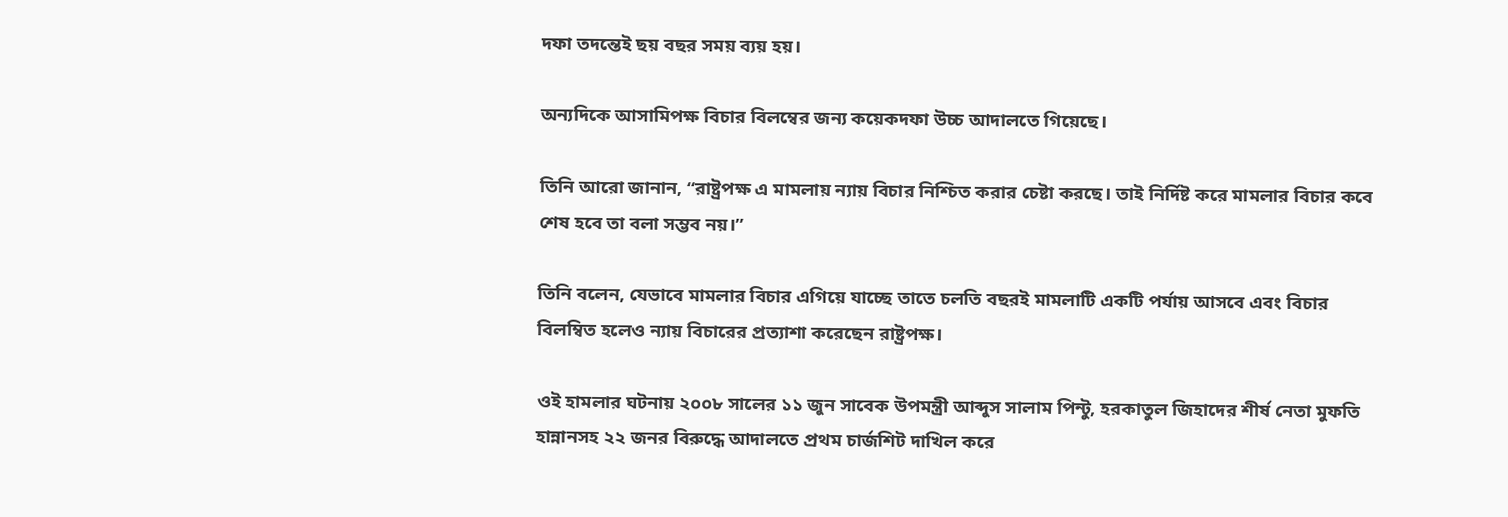দফা তদন্তেই ছয় বছর সময় ব্যয় হয়।

অন্যদিকে আসামিপক্ষ বিচার বিলম্বের জন্য কয়েকদফা উচ্চ আদালতে গিয়েছে।

তিনি আরো জানান, “রাষ্ট্রপক্ষ এ মামলায় ন্যায় বিচার নিশ্চিত করার চেষ্টা করছে। তাই নির্দিষ্ট করে মামলার বিচার কবে শেষ হবে তা বলা সম্ভব নয়।”

তিনি বলেন, যেভাবে মামলার বিচার এগিয়ে যাচ্ছে তাতে চলতি বছরই মামলাটি একটি পর্যায় আসবে এবং বিচার বিলম্বিত হলেও ন্যায় বিচারের প্রত্যাশা করেছেন রাষ্ট্রপক্ষ।

ওই হামলার ঘটনায় ২০০৮ সালের ১১ জুন সাবেক উপমন্ত্রী আব্দুস সালাম পিন্টু, হরকাতুল জিহাদের শীর্ষ নেতা মুফতি হান্নানসহ ২২ জনর বিরুদ্ধে আদালতে প্রথম চার্জশিট দাখিল করে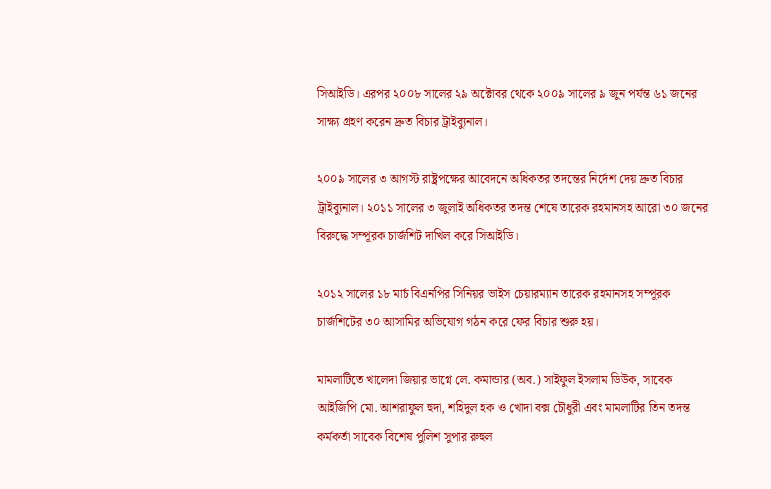সিআইডি। এরপর ২০০৮ সালের ২৯ অক্টোবর থেকে ২০০৯ সালের ৯ জুন পর্যন্ত ৬১ জনের সাক্ষ্য গ্রহণ করেন দ্রুত বিচার ট্রাইব্যুনাল।

২০০৯ সালের ৩ আগস্ট রাষ্ট্রপক্ষের আবেদনে অধিকতর তদন্তের নির্দেশ দেয় দ্রুত বিচার ট্রাইব্যুনাল। ২০১১ সালের ৩ জুলাই অধিকতর তদন্ত শেষে তারেক রহমানসহ আরো ৩০ জনের বিরুদ্ধে সম্পূরক চার্জশিট দাখিল করে সিআইডি।

২০১২ সালের ১৮ মার্চ বিএনপির সিনিয়র ভাইস চেয়ারম্যান তারেক রহমানসহ সম্পূরক চার্জশিটের ৩০ আসামির অভিযোগ গঠন করে ফের বিচার শুরু হয়।

মামলাটিতে খালেদা জিয়ার ভাগ্নে লে. কমান্ডার (অব.) সাইফুল ইসলাম ডিউক, সাবেক আইজিপি মো. আশরাফুল হুদা, শহিদুল হক ও খোদা বক্স চৌধুরী এবং মামলাটির তিন তদন্ত কর্মকর্তা সাবেক বিশেষ পুলিশ সুপার রুহুল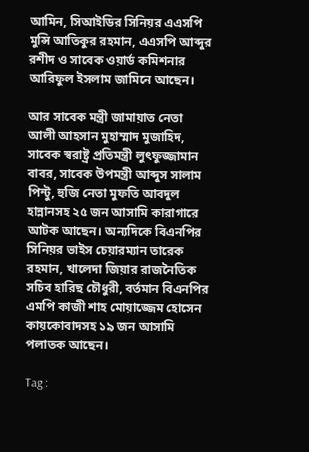আমিন, সিআইডির সিনিয়র এএসপি মুন্সি আতিকুর রহমান, এএসপি আব্দুর রশীদ ও সাবেক ওয়ার্ড কমিশনার আরিফুল ইসলাম জামিনে আছেন।

আর সাবেক মন্ত্রী জামায়াত নেতা আলী আহসান মুহাম্মাদ মুজাহিদ, সাবেক স্বরাষ্ট্র প্রতিমন্ত্রী লুৎফুজ্জামান বাবর, সাবেক উপমন্ত্রী আব্দুস সালাম পিন্টু, হুজি নেতা মুফতি আবদুল হান্নানসহ ২৫ জন আসামি কারাগারে আটক আছেন। অন্যদিকে বিএনপির সিনিয়র ভাইস চেয়ারম্যান তারেক রহমান, খালেদা জিয়ার রাজনৈতিক সচিব হারিছ চৌধুরী, বর্তমান বিএনপির এমপি কাজী শাহ মোয়াজ্জেম হোসেন কায়কোবাদসহ ১৯ জন আসামি পলাতক আছেন।

Tag :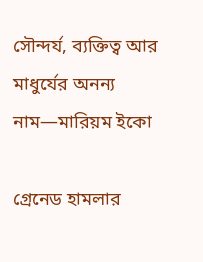সৌন্দর্য, ব্যক্তিত্ব আর মাধুর্যের অনন্য নাম—মারিয়ম ইকো

গ্রেনেড হামলার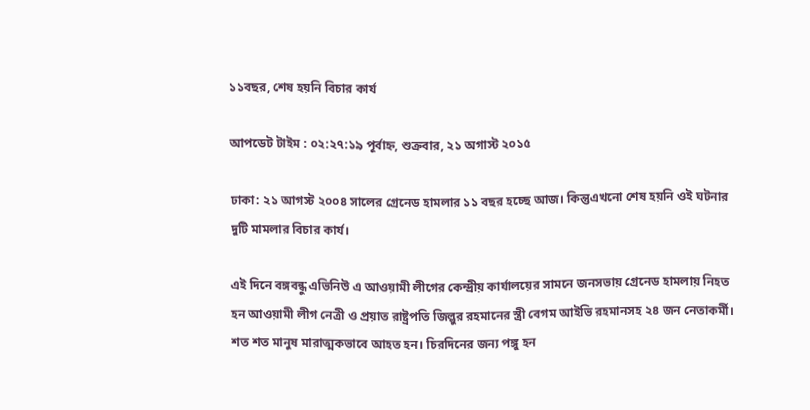১১বছর, শেষ হয়নি বিচার কার্য

আপডেট টাইম : ০২:২৭:১৯ পূর্বাহ্ন, শুক্রবার, ২১ অগাস্ট ২০১৫

ঢাকা: ২১ আগস্ট ২০০৪ সালের গ্রেনেড হামলার ১১ বছর হচ্ছে আজ। কিন্তুএখনো শেষ হয়নি ওই ঘটনার দুটি মামলার বিচার কার্য।

এই দিনে বঙ্গবন্ধু এভিনিউ এ আওয়ামী লীগের কেন্দ্রীয় কার্যালয়ের সামনে জনসভায় গ্রেনেড হামলায় নিহত হন আওয়ামী লীগ নেত্রী ও প্রয়াত রাষ্ট্রপতি জিল্লুর রহমানের স্ত্রী বেগম আইভি রহমানসহ ২৪ জন নেতাকর্মী। শত শত মানুষ মারাত্মকভাবে আহত হন। চিরদিনের জন্য পঙ্গু হন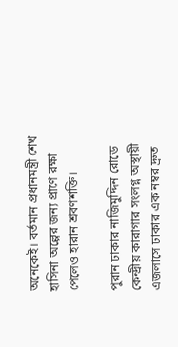অনেকেই। বর্তমান প্রধানমন্ত্রী শেখ হাসিনা অল্পের জন্য প্রাণে রক্ষা পেলেও হারান শ্রবণশক্তি।

পুরান ঢাকার নাজিমুদ্দিন রোডে কেন্দ্রীয় কারাগার সংলগ্ন অস্থায়ী এজলাসে ঢাকার এক নম্বর দ্রুত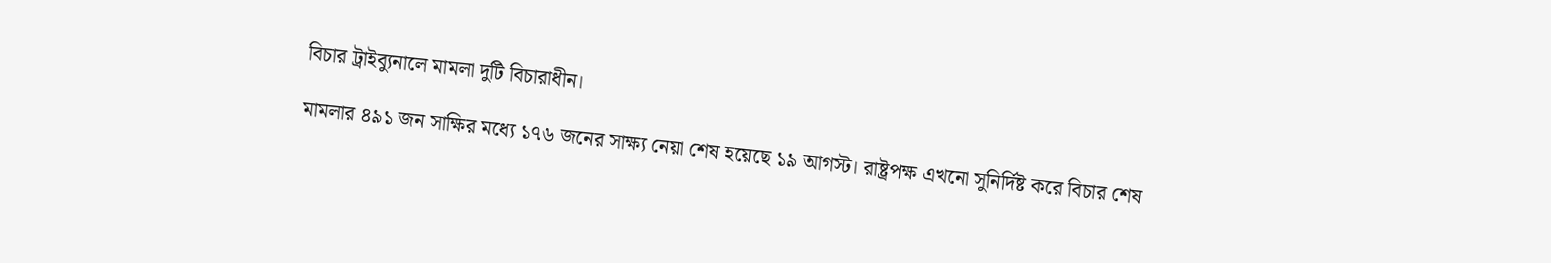বিচার ট্রাইব্যুনালে মামলা দুটি বিচারাধীন।

মামলার ৪৯১ জন সাক্ষির মধ্যে ১৭৬ জনের সাক্ষ্য নেয়া শেষ হয়েছে ১৯ আগস্ট। রাষ্ট্রপক্ষ এখনো সুনির্দিষ্ট করে বিচার শেষ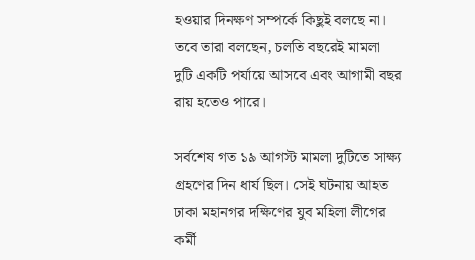হওয়ার দিনক্ষণ সম্পর্কে কিছুই বলছে না। তবে তারা বলছেন, চলতি বছরেই মামলা দুটি একটি পর্যায়ে আসবে এবং আগামী বছর রায় হতেও পারে।

সর্বশেষ গত ১৯ আগস্ট মামলা দুটিতে সাক্ষ্য গ্রহণের দিন ধার্য ছিল। সেই ঘটনায় আহত ঢাকা মহানগর দক্ষিণের যুব মহিলা লীগের কর্মী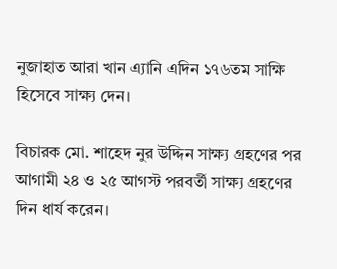নুজাহাত আরা খান এ্যানি এদিন ১৭৬তম সাক্ষি হিসেবে সাক্ষ্য দেন।

বিচারক মো. শাহেদ নুর উদ্দিন সাক্ষ্য গ্রহণের পর আগামী ২৪ ও ২৫ আগস্ট পরবর্তী সাক্ষ্য গ্রহণের দিন ধার্য করেন।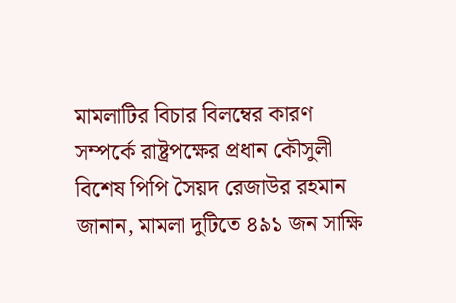মামলাটির বিচার বিলম্বের কারণ সম্পর্কে রাষ্ট্রপক্ষের প্রধান কৌসুলী বিশেষ পিপি সৈয়দ রেজাউর রহমান জানান, মামলা দুটিতে ৪৯১ জন সাক্ষি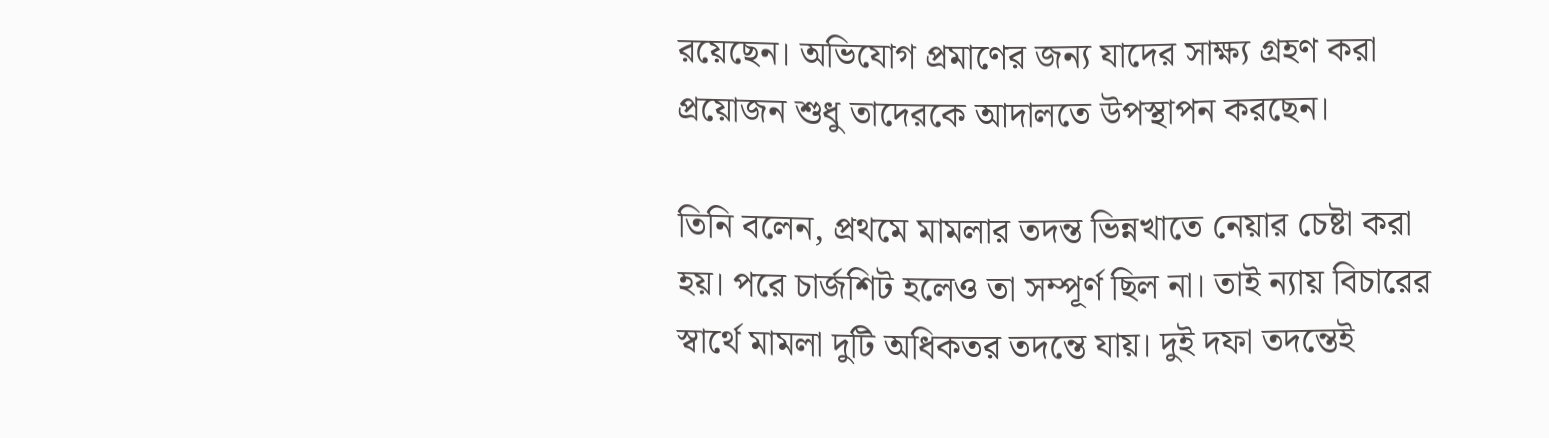রয়েছেন। অভিযোগ প্রমাণের জন্য যাদের সাক্ষ্য গ্রহণ করা প্রয়োজন শুধু তাদেরকে আদালতে উপস্থাপন করছেন।

তিনি বলেন, প্রথমে মামলার তদন্ত ভিন্নখাতে নেয়ার চেষ্টা করা হয়। পরে চার্জশিট হলেও তা সম্পূর্ণ ছিল না। তাই ন্যায় বিচারের স্বার্থে মামলা দুটি অধিকতর তদন্তে যায়। দুই দফা তদন্তেই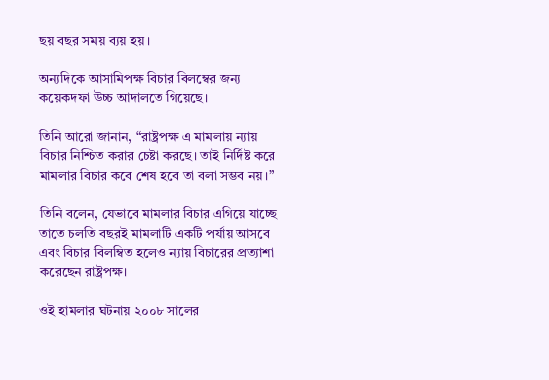ছয় বছর সময় ব্যয় হয়।

অন্যদিকে আসামিপক্ষ বিচার বিলম্বের জন্য কয়েকদফা উচ্চ আদালতে গিয়েছে।

তিনি আরো জানান, “রাষ্ট্রপক্ষ এ মামলায় ন্যায় বিচার নিশ্চিত করার চেষ্টা করছে। তাই নির্দিষ্ট করে মামলার বিচার কবে শেষ হবে তা বলা সম্ভব নয়।”

তিনি বলেন, যেভাবে মামলার বিচার এগিয়ে যাচ্ছে তাতে চলতি বছরই মামলাটি একটি পর্যায় আসবে এবং বিচার বিলম্বিত হলেও ন্যায় বিচারের প্রত্যাশা করেছেন রাষ্ট্রপক্ষ।

ওই হামলার ঘটনায় ২০০৮ সালের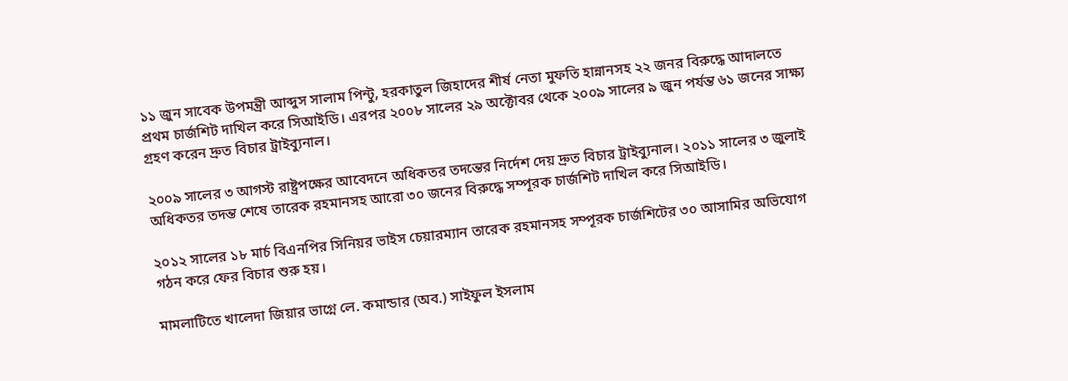১১ জুন সাবেক উপমন্ত্রী আব্দুস সালাম পিন্টু, হরকাতুল জিহাদের শীর্ষ নেতা মুফতি হান্নানসহ ২২ জনর বিরুদ্ধে আদালতে প্রথম চার্জশিট দাখিল করে সিআইডি। এরপর ২০০৮ সালের ২৯ অক্টোবর থেকে ২০০৯ সালের ৯ জুন পর্যন্ত ৬১ জনের সাক্ষ্য গ্রহণ করেন দ্রুত বিচার ট্রাইব্যুনাল।

২০০৯ সালের ৩ আগস্ট রাষ্ট্রপক্ষের আবেদনে অধিকতর তদন্তের নির্দেশ দেয় দ্রুত বিচার ট্রাইব্যুনাল। ২০১১ সালের ৩ জুলাই অধিকতর তদন্ত শেষে তারেক রহমানসহ আরো ৩০ জনের বিরুদ্ধে সম্পূরক চার্জশিট দাখিল করে সিআইডি।

২০১২ সালের ১৮ মার্চ বিএনপির সিনিয়র ভাইস চেয়ারম্যান তারেক রহমানসহ সম্পূরক চার্জশিটের ৩০ আসামির অভিযোগ গঠন করে ফের বিচার শুরু হয়।

মামলাটিতে খালেদা জিয়ার ভাগ্নে লে. কমান্ডার (অব.) সাইফুল ইসলাম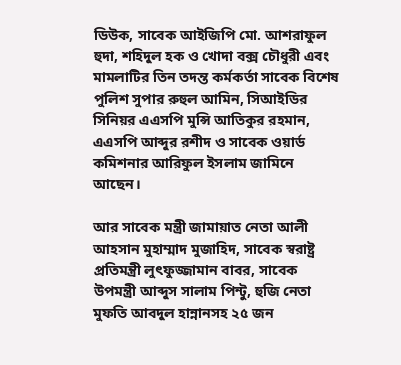ডিউক, সাবেক আইজিপি মো. আশরাফুল হুদা, শহিদুল হক ও খোদা বক্স চৌধুরী এবং মামলাটির তিন তদন্ত কর্মকর্তা সাবেক বিশেষ পুলিশ সুপার রুহুল আমিন, সিআইডির সিনিয়র এএসপি মুন্সি আতিকুর রহমান, এএসপি আব্দুর রশীদ ও সাবেক ওয়ার্ড কমিশনার আরিফুল ইসলাম জামিনে আছেন।

আর সাবেক মন্ত্রী জামায়াত নেতা আলী আহসান মুহাম্মাদ মুজাহিদ, সাবেক স্বরাষ্ট্র প্রতিমন্ত্রী লুৎফুজ্জামান বাবর, সাবেক উপমন্ত্রী আব্দুস সালাম পিন্টু, হুজি নেতা মুফতি আবদুল হান্নানসহ ২৫ জন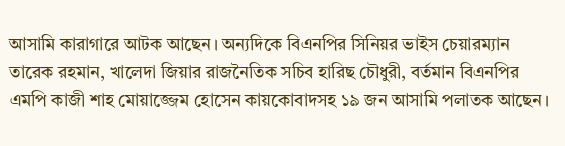আসামি কারাগারে আটক আছেন। অন্যদিকে বিএনপির সিনিয়র ভাইস চেয়ারম্যান তারেক রহমান, খালেদা জিয়ার রাজনৈতিক সচিব হারিছ চৌধুরী, বর্তমান বিএনপির এমপি কাজী শাহ মোয়াজ্জেম হোসেন কায়কোবাদসহ ১৯ জন আসামি পলাতক আছেন।